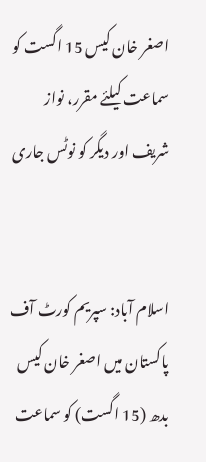اصغر خان کیس 15 اگست کو سماعت کیلئے مقرر، نواز شریف اور دیگر کو نوٹس جاری


اسلام آباد: سپریم کورٹ آف پاکستان میں اصغر خان کیس بدھ (15 اگست) کو سماعت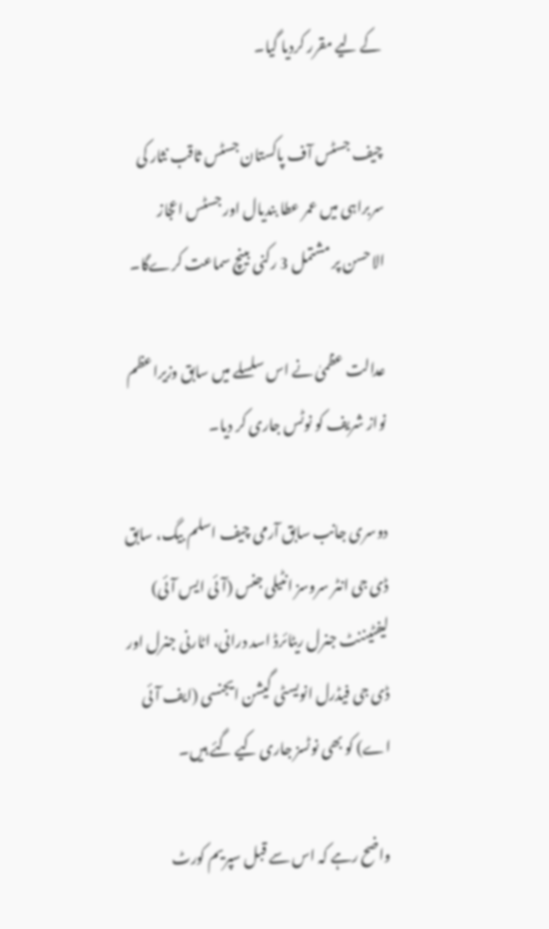کے لیے مقرر کردیا گیا۔

چیف جسٹس آف پاکستان جسٹس ثاقب نثار کی سربراہی میں عمر عطا بندیال اور جسٹس اعجاز الاحسن پر مشتمل 3 رکنی بینچ سماعت کرےگا۔

عدالت عظمیٰ نے اس سلسلے میں سابق وزیراعظم نواز شریف کو نوٹس جاری کر دیا۔

دوسری جانب سابق آرمی چیف اسلم بیگ، سابق ڈی جی انٹر سروسز انٹیلی جنس (آئی ایس آئی) لیفٹیننٹ جنرل ریٹائرڈ اسد درانی، اٹارنی جنرل اور ڈی جی فیڈرل انویسٹی گیشن ایجنسی (ایف آئی اے) کو بھی نوٹسز جاری کیے گئے ہیں۔

واضح رہے کہ اس سے قبل سپریم کورٹ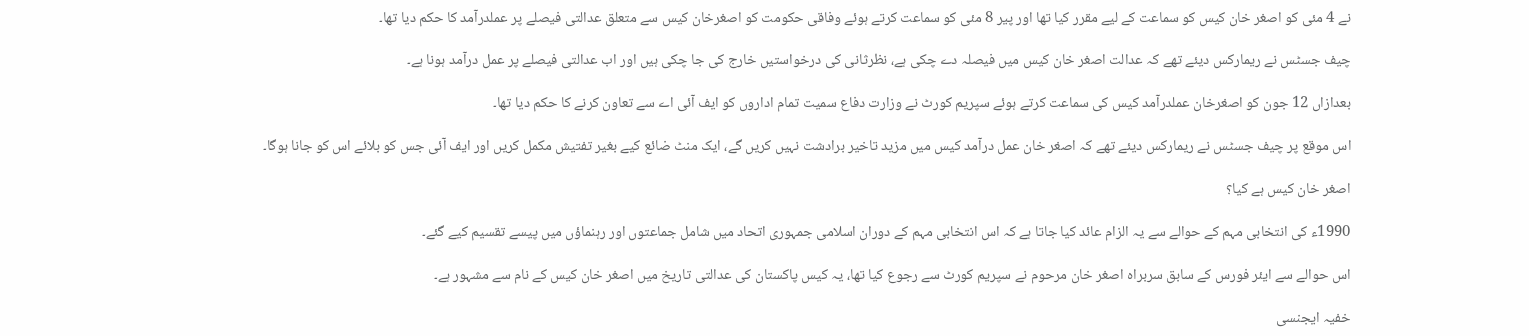نے 4 مئی کو اصغر خان کیس کو سماعت کے لیے مقرر کیا تھا اور پیر 8 مئی کو سماعت کرتے ہوئے وفاقی حکومت کو اصغرخان کیس سے متعلق عدالتی فیصلے پر عملدرآمد کا حکم دیا تھا۔

چیف جسٹس نے ریمارکس دیئے تھے کہ عدالت اصغر خان کیس میں فیصلہ دے چکی ہے، نظرثانی کی درخواستیں خارج کی جا چکی ہیں اور اب عدالتی فیصلے پر عمل درآمد ہونا ہے۔

بعدازاں 12 جون کو اصغرخان عملدرآمد کیس کی سماعت کرتے ہوئے سپریم کورٹ نے وزارت دفاع سمیت تمام اداروں کو ایف آئی اے سے تعاون کرنے کا حکم دیا تھا۔

اس موقع پر چیف جسٹس نے ریمارکس دیئے تھے کہ اصغر خان عمل درآمد کیس میں مزید تاخیر برادشت نہیں کریں گے، ایک منٹ ضائع کیے بغیر تفتیش مکمل کریں اور ایف آئی جس کو بلائے اس کو جانا ہوگا۔

اصغر خان کیس ہے کیا؟

1990ء کی انتخابی مہم کے حوالے سے یہ الزام عائد کیا جاتا ہے کہ اس انتخابی مہم کے دوران اسلامی جمہوری اتحاد میں شامل جماعتوں اور رہنماؤں میں پیسے تقسیم کیے گئے۔

اس حوالے سے ایئر فورس کے سابق سربراہ اصغر خان مرحوم نے سپریم کورٹ سے رجوع کیا تھا، یہ کیس پاکستان کی عدالتی تاریخ میں اصغر خان کیس کے نام سے مشہور ہے۔

خفیہ ایجنسی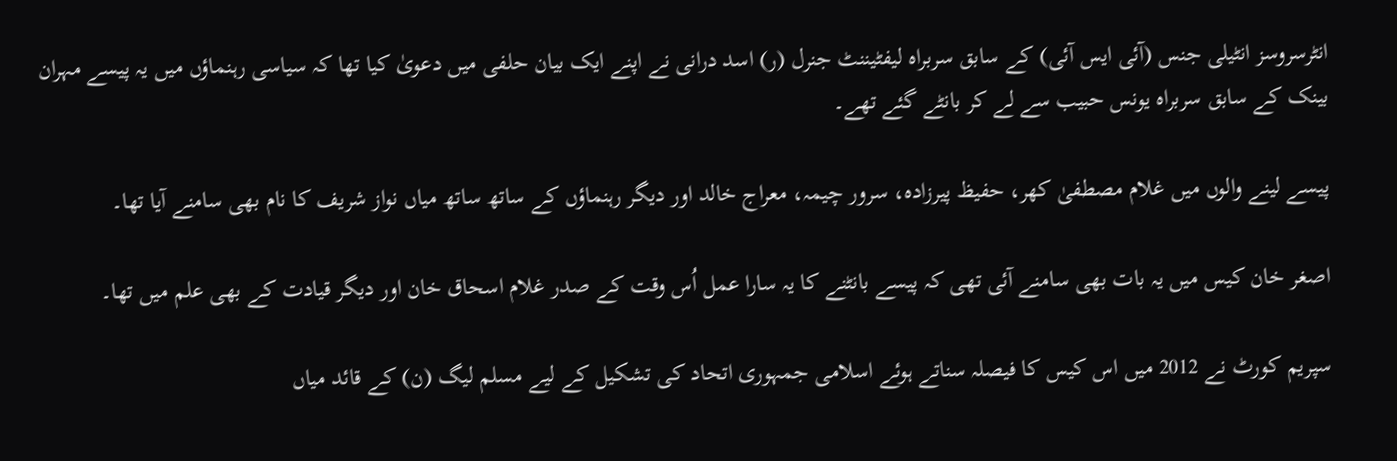انٹرسروسز انٹیلی جنس (آئی ایس آئی) کے سابق سربراہ لیفٹیننٹ جنرل (ر) اسد درانی نے اپنے ایک بیان حلفی میں دعویٰ کیا تھا کہ سیاسی رہنماؤں میں یہ پیسے مہران بینک کے سابق سربراہ یونس حبیب سے لے کر بانٹے گئے تھے۔

پیسے لینے والوں میں غلام مصطفیٰ کھر، حفیظ پیرزادہ، سرور چیمہ، معراج خالد اور دیگر رہنماؤں کے ساتھ ساتھ میاں نواز شریف کا نام بھی سامنے آیا تھا۔

اصغر خان کیس میں یہ بات بھی سامنے آئی تھی کہ پیسے بانٹنے کا یہ سارا عمل اُس وقت کے صدر غلام اسحاق خان اور دیگر قیادت کے بھی علم میں تھا۔

سپریم کورٹ نے 2012 میں اس کیس کا فیصلہ سناتے ہوئے اسلامی جمہوری اتحاد کی تشکیل کے لیے مسلم لیگ (ن) کے قائد میاں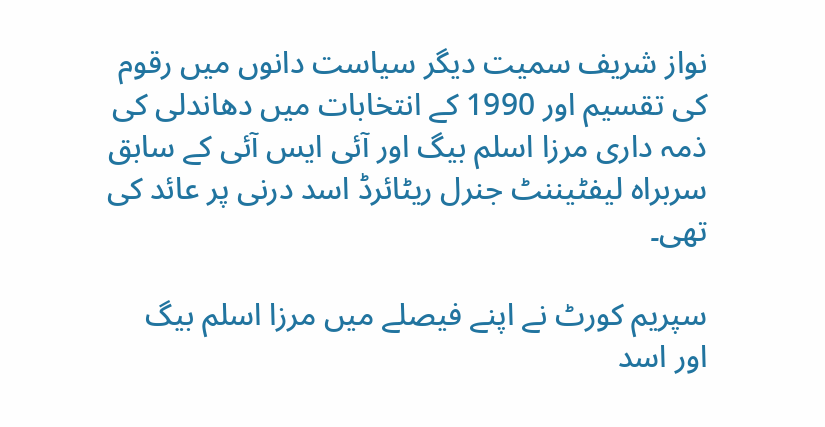نواز شریف سمیت دیگر سیاست دانوں میں رقوم کی تقسیم اور 1990 کے انتخابات میں دھاندلی کی ذمہ داری مرزا اسلم بیگ اور آئی ایس آئی کے سابق سربراہ لیفٹیننٹ جنرل ریٹائرڈ اسد درنی پر عائد کی تھی۔

سپریم کورٹ نے اپنے فیصلے میں مرزا اسلم بیگ اور اسد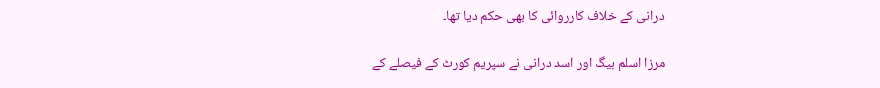درانی کے خلاف کارروائی کا بھی حکم دیا تھا۔

مرزا اسلم بیگ اور اسد درانی نے سپریم کورٹ کے فیصلے کے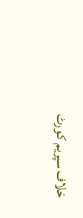خلاف سپریم کورٹ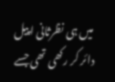میں ہی نظرثانی اپیل دائر کر رکھی تھی جسے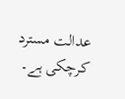عدالت مسترد کرچکی ہے۔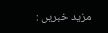مزید خبریں :